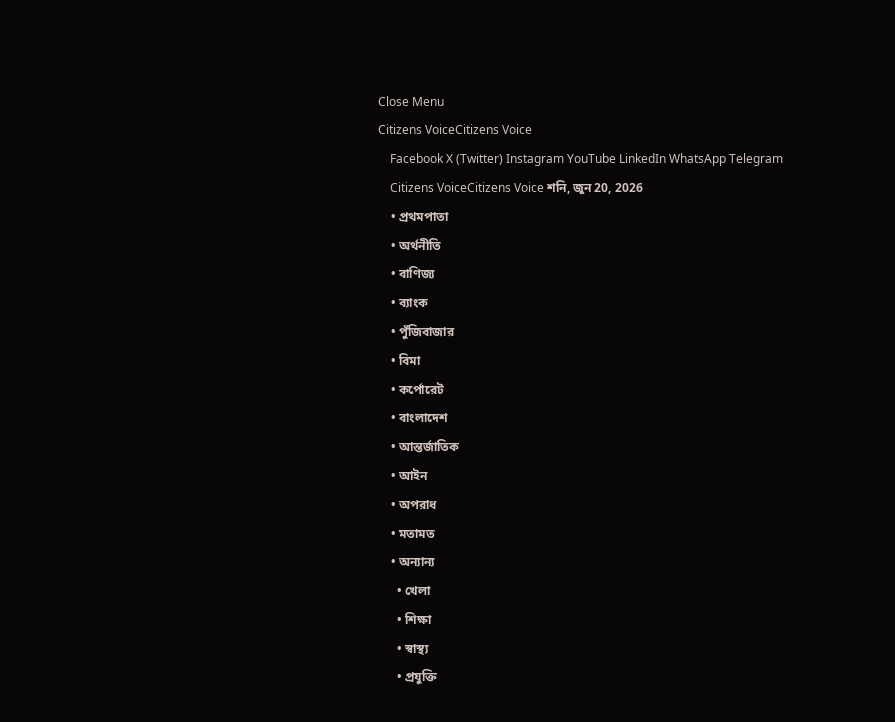Close Menu
Citizens VoiceCitizens Voice
    Facebook X (Twitter) Instagram YouTube LinkedIn WhatsApp Telegram
    Citizens VoiceCitizens Voice শনি, জুন 20, 2026
    • প্রথমপাতা
    • অর্থনীতি
    • বাণিজ্য
    • ব্যাংক
    • পুঁজিবাজার
    • বিমা
    • কর্পোরেট
    • বাংলাদেশ
    • আন্তর্জাতিক
    • আইন
    • অপরাধ
    • মতামত
    • অন্যান্য
      • খেলা
      • শিক্ষা
      • স্বাস্থ্য
      • প্রযুক্তি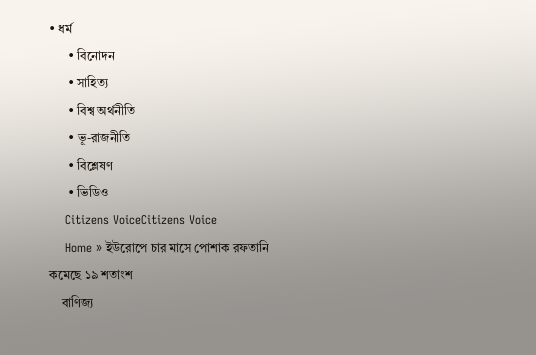• ধর্ম
      • বিনোদন
      • সাহিত্য
      • বিশ্ব অর্থনীতি
      • ভূ-রাজনীতি
      • বিশ্লেষণ
      • ভিডিও
    Citizens VoiceCitizens Voice
    Home » ইউরোপে চার মাসে পোশাক রফতানি কমেছে ১৯ শতাংশ
    বাণিজ্য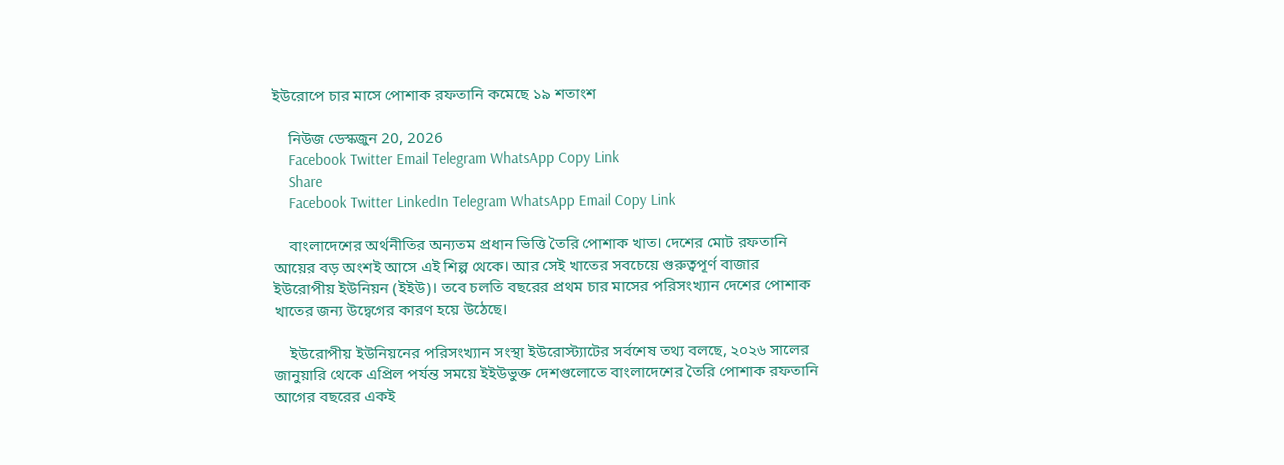ইউরোপে চার মাসে পোশাক রফতানি কমেছে ১৯ শতাংশ

    নিউজ ডেস্কজুন 20, 2026
    Facebook Twitter Email Telegram WhatsApp Copy Link
    Share
    Facebook Twitter LinkedIn Telegram WhatsApp Email Copy Link

    বাংলাদেশের অর্থনীতির অন্যতম প্রধান ভিত্তি তৈরি পোশাক খাত। দেশের মোট রফতানি আয়ের বড় অংশই আসে এই শিল্প থেকে। আর সেই খাতের সবচেয়ে গুরুত্বপূর্ণ বাজার ইউরোপীয় ইউনিয়ন (ইইউ)। তবে চলতি বছরের প্রথম চার মাসের পরিসংখ্যান দেশের পোশাক খাতের জন্য উদ্বেগের কারণ হয়ে উঠেছে।

    ইউরোপীয় ইউনিয়নের পরিসংখ্যান সংস্থা ইউরোস্ট্যাটের সর্বশেষ তথ্য বলছে, ২০২৬ সালের জানুয়ারি থেকে এপ্রিল পর্যন্ত সময়ে ইইউভুক্ত দেশগুলোতে বাংলাদেশের তৈরি পোশাক রফতানি আগের বছরের একই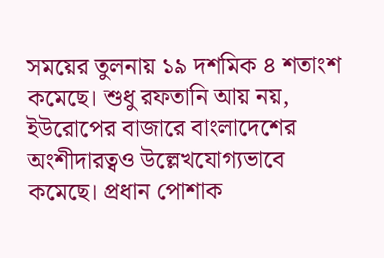সময়ের তুলনায় ১৯ দশমিক ৪ শতাংশ কমেছে। শুধু রফতানি আয় নয়, ইউরোপের বাজারে বাংলাদেশের অংশীদারত্বও উল্লেখযোগ্যভাবে কমেছে। প্রধান পোশাক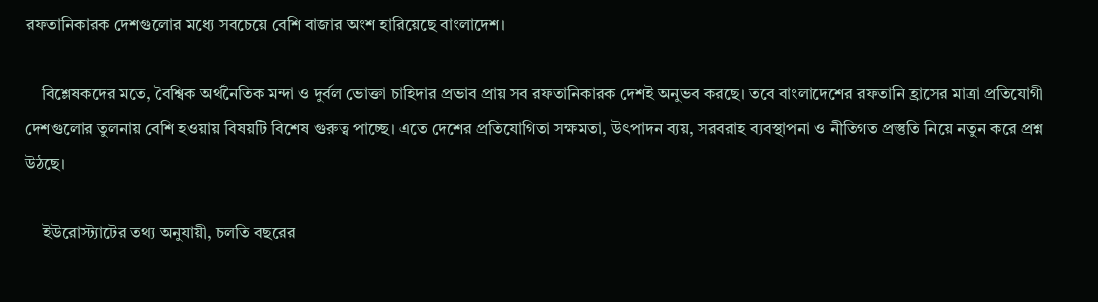রফতানিকারক দেশগুলোর মধ্যে সবচেয়ে বেশি বাজার অংশ হারিয়েছে বাংলাদেশ।

    বিশ্লেষকদের মতে, বৈশ্বিক অর্থনৈতিক মন্দা ও দুর্বল ভোক্তা চাহিদার প্রভাব প্রায় সব রফতানিকারক দেশই অনুভব করছে। তবে বাংলাদেশের রফতানি হ্রাসের মাত্রা প্রতিযোগী দেশগুলোর তুলনায় বেশি হওয়ায় বিষয়টি বিশেষ গুরুত্ব পাচ্ছে। এতে দেশের প্রতিযোগিতা সক্ষমতা, উৎপাদন ব্যয়, সরবরাহ ব্যবস্থাপনা ও নীতিগত প্রস্তুতি নিয়ে নতুন করে প্রশ্ন উঠছে।

    ইউরোস্ট্যাটের তথ্য অনুযায়ী, চলতি বছরের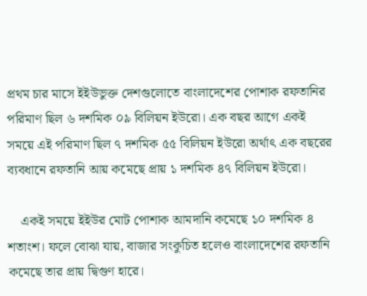প্রথম চার মাসে ইইউভুক্ত দেশগুলোতে বাংলাদেশের পোশাক রফতানির পরিমাণ ছিল ৬ দশমিক ০৯ বিলিয়ন ইউরো। এক বছর আগে একই সময়ে এই পরিমাণ ছিল ৭ দশমিক ৫৫ বিলিয়ন ইউরো অর্থাৎ এক বছরের ব্যবধানে রফতানি আয় কমেছে প্রায় ১ দশমিক ৪৭ বিলিয়ন ইউরো।

    একই সময়ে ইইউর মোট পোশাক আমদানি কমেছে ১০ দশমিক ৪ শতাংশ। ফলে বোঝা যায়, বাজার সংকুচিত হলেও বাংলাদেশের রফতানি কমেছে তার প্রায় দ্বিগুণ হারে।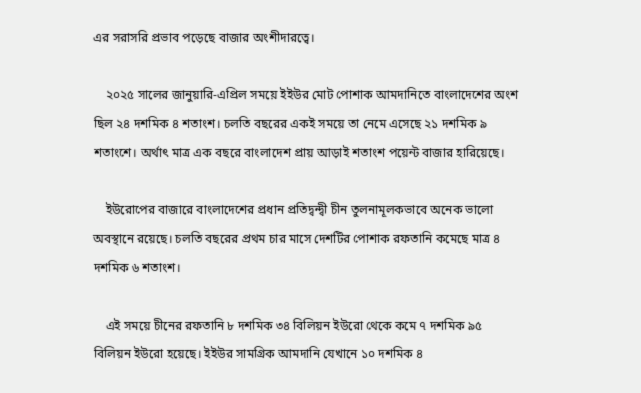এর সরাসরি প্রভাব পড়েছে বাজার অংশীদারত্বে।

    ২০২৫ সালের জানুয়ারি-এপ্রিল সময়ে ইইউর মোট পোশাক আমদানিতে বাংলাদেশের অংশ ছিল ২৪ দশমিক ৪ শতাংশ। চলতি বছরের একই সময়ে তা নেমে এসেছে ২১ দশমিক ৯ শতাংশে। অর্থাৎ মাত্র এক বছরে বাংলাদেশ প্রায় আড়াই শতাংশ পয়েন্ট বাজার হারিয়েছে।

    ইউরোপের বাজারে বাংলাদেশের প্রধান প্রতিদ্বন্দ্বী চীন তুলনামূলকভাবে অনেক ভালো অবস্থানে রয়েছে। চলতি বছরের প্রথম চার মাসে দেশটির পোশাক রফতানি কমেছে মাত্র ৪ দশমিক ৬ শতাংশ।

    এই সময়ে চীনের রফতানি ৮ দশমিক ৩৪ বিলিয়ন ইউরো থেকে কমে ৭ দশমিক ৯৫ বিলিয়ন ইউরো হয়েছে। ইইউর সামগ্রিক আমদানি যেখানে ১০ দশমিক ৪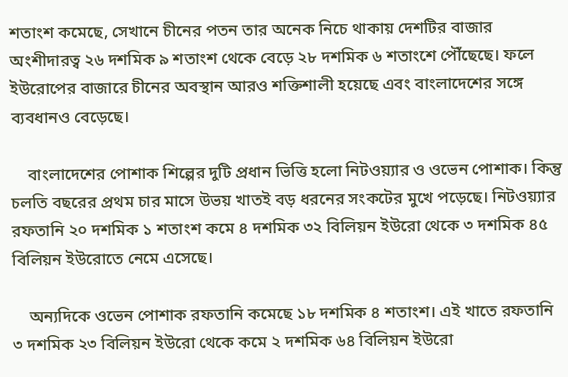শতাংশ কমেছে, সেখানে চীনের পতন তার অনেক নিচে থাকায় দেশটির বাজার অংশীদারত্ব ২৬ দশমিক ৯ শতাংশ থেকে বেড়ে ২৮ দশমিক ৬ শতাংশে পৌঁছেছে। ফলে ইউরোপের বাজারে চীনের অবস্থান আরও শক্তিশালী হয়েছে এবং বাংলাদেশের সঙ্গে ব্যবধানও বেড়েছে।

    বাংলাদেশের পোশাক শিল্পের দুটি প্রধান ভিত্তি হলো নিটওয়্যার ও ওভেন পোশাক। কিন্তু চলতি বছরের প্রথম চার মাসে উভয় খাতই বড় ধরনের সংকটের মুখে পড়েছে। নিটওয়্যার রফতানি ২০ দশমিক ১ শতাংশ কমে ৪ দশমিক ৩২ বিলিয়ন ইউরো থেকে ৩ দশমিক ৪৫ বিলিয়ন ইউরোতে নেমে এসেছে।

    অন্যদিকে ওভেন পোশাক রফতানি কমেছে ১৮ দশমিক ৪ শতাংশ। এই খাতে রফতানি ৩ দশমিক ২৩ বিলিয়ন ইউরো থেকে কমে ২ দশমিক ৬৪ বিলিয়ন ইউরো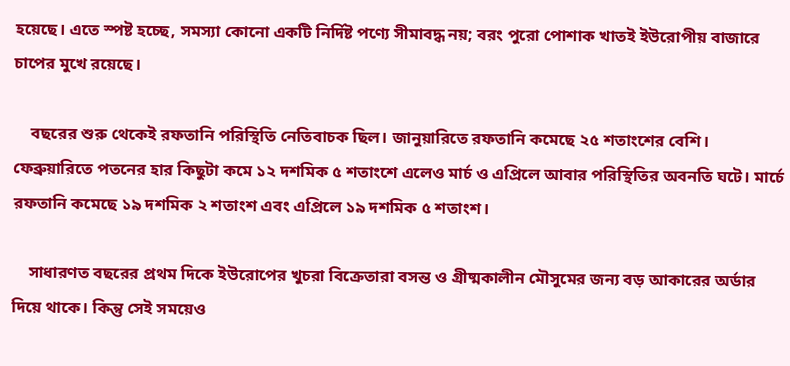হয়েছে। এতে স্পষ্ট হচ্ছে, সমস্যা কোনো একটি নির্দিষ্ট পণ্যে সীমাবদ্ধ নয়; বরং পুরো পোশাক খাতই ইউরোপীয় বাজারে চাপের মুখে রয়েছে।

    বছরের শুরু থেকেই রফতানি পরিস্থিতি নেতিবাচক ছিল। জানুয়ারিতে রফতানি কমেছে ২৫ শতাংশের বেশি। ফেব্রুয়ারিতে পতনের হার কিছুটা কমে ১২ দশমিক ৫ শতাংশে এলেও মার্চ ও এপ্রিলে আবার পরিস্থিতির অবনতি ঘটে। মার্চে রফতানি কমেছে ১৯ দশমিক ২ শতাংশ এবং এপ্রিলে ১৯ দশমিক ৫ শতাংশ।

    সাধারণত বছরের প্রথম দিকে ইউরোপের খুচরা বিক্রেতারা বসন্ত ও গ্রীষ্মকালীন মৌসুমের জন্য বড় আকারের অর্ডার দিয়ে থাকে। কিন্তু সেই সময়েও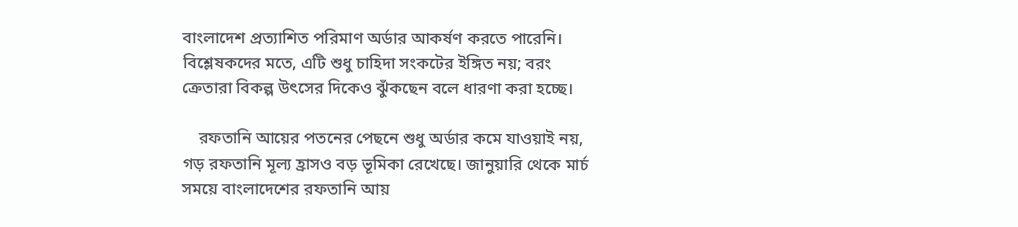বাংলাদেশ প্রত্যাশিত পরিমাণ অর্ডার আকর্ষণ করতে পারেনি। বিশ্লেষকদের মতে, এটি শুধু চাহিদা সংকটের ইঙ্গিত নয়; বরং ক্রেতারা বিকল্প উৎসের দিকেও ঝুঁকছেন বলে ধারণা করা হচ্ছে।

    রফতানি আয়ের পতনের পেছনে শুধু অর্ডার কমে যাওয়াই নয়, গড় রফতানি মূল্য হ্রাসও বড় ভূমিকা রেখেছে। জানুয়ারি থেকে মার্চ সময়ে বাংলাদেশের রফতানি আয়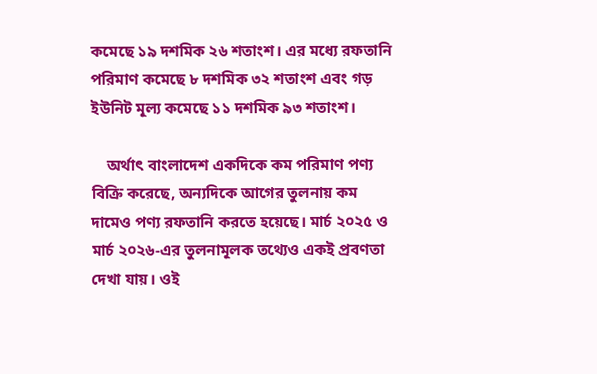কমেছে ১৯ দশমিক ২৬ শতাংশ। এর মধ্যে রফতানি পরিমাণ কমেছে ৮ দশমিক ৩২ শতাংশ এবং গড় ইউনিট মূল্য কমেছে ১১ দশমিক ৯৩ শতাংশ।

    অর্থাৎ বাংলাদেশ একদিকে কম পরিমাণ পণ্য বিক্রি করেছে, অন্যদিকে আগের তুলনায় কম দামেও পণ্য রফতানি করতে হয়েছে। মার্চ ২০২৫ ও মার্চ ২০২৬-এর তুলনামূলক তথ্যেও একই প্রবণতা দেখা যায়। ওই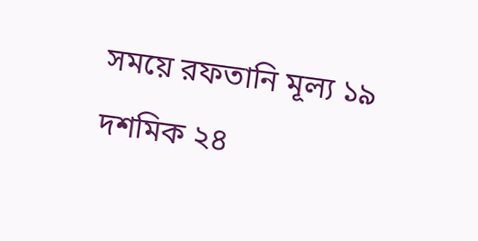সময়ে রফতানি মূল্য ১৯ দশমিক ২৪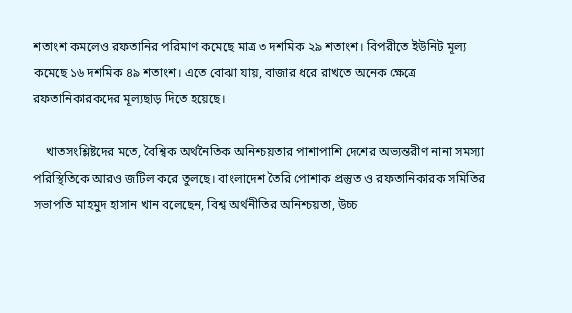শতাংশ কমলেও রফতানির পরিমাণ কমেছে মাত্র ৩ দশমিক ২৯ শতাংশ। বিপরীতে ইউনিট মূল্য কমেছে ১৬ দশমিক ৪৯ শতাংশ। এতে বোঝা যায়, বাজার ধরে রাখতে অনেক ক্ষেত্রে রফতানিকারকদের মূল্যছাড় দিতে হয়েছে।

    খাতসংশ্লিষ্টদের মতে, বৈশ্বিক অর্থনৈতিক অনিশ্চয়তার পাশাপাশি দেশের অভ্যন্তরীণ নানা সমস্যা পরিস্থিতিকে আরও জটিল করে তুলছে। বাংলাদেশ তৈরি পোশাক প্রস্তুত ও রফতানিকারক সমিতির সভাপতি মাহমুদ হাসান খান বলেছেন, বিশ্ব অর্থনীতির অনিশ্চয়তা, উচ্চ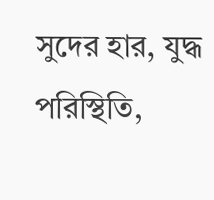সুদের হার, যুদ্ধ পরিস্থিতি,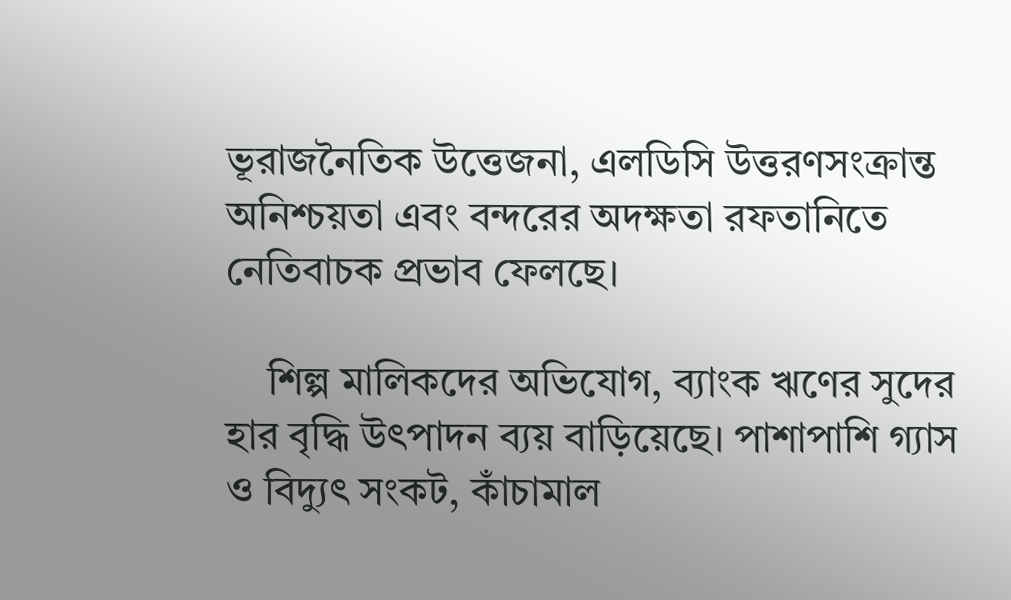ভূরাজনৈতিক উত্তেজনা, এলডিসি উত্তরণসংক্রান্ত অনিশ্চয়তা এবং বন্দরের অদক্ষতা রফতানিতে নেতিবাচক প্রভাব ফেলছে।

    শিল্প মালিকদের অভিযোগ, ব্যাংক ঋণের সুদের হার বৃদ্ধি উৎপাদন ব্যয় বাড়িয়েছে। পাশাপাশি গ্যাস ও বিদ্যুৎ সংকট, কাঁচামাল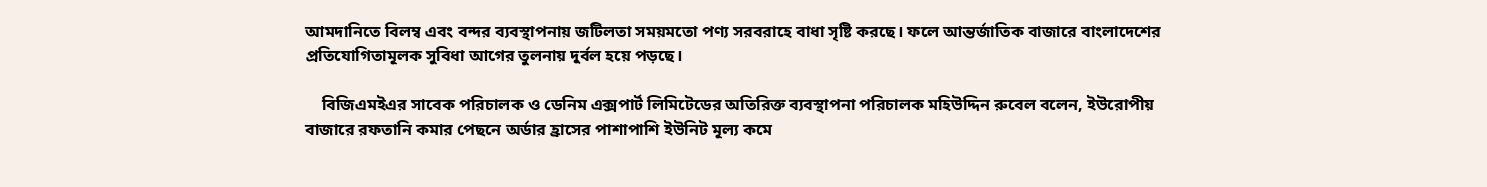আমদানিতে বিলম্ব এবং বন্দর ব্যবস্থাপনায় জটিলতা সময়মতো পণ্য সরবরাহে বাধা সৃষ্টি করছে। ফলে আন্তর্জাতিক বাজারে বাংলাদেশের প্রতিযোগিতামূলক সুবিধা আগের তুলনায় দুর্বল হয়ে পড়ছে।

    বিজিএমইএর সাবেক পরিচালক ও ডেনিম এক্সপার্ট লিমিটেডের অতিরিক্ত ব্যবস্থাপনা পরিচালক মহিউদ্দিন রুবেল বলেন, ইউরোপীয় বাজারে রফতানি কমার পেছনে অর্ডার হ্রাসের পাশাপাশি ইউনিট মূল্য কমে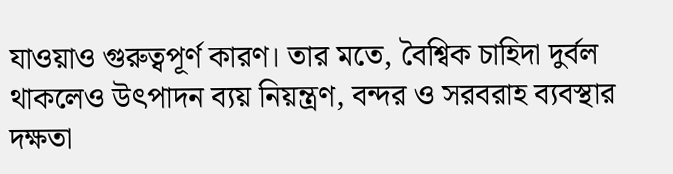যাওয়াও গুরুত্বপূর্ণ কারণ। তার মতে, বৈশ্বিক চাহিদা দুর্বল থাকলেও উৎপাদন ব্যয় নিয়ন্ত্রণ, বন্দর ও সরবরাহ ব্যবস্থার দক্ষতা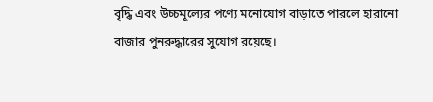বৃদ্ধি এবং উচ্চমূল্যের পণ্যে মনোযোগ বাড়াতে পারলে হারানো বাজার পুনরুদ্ধারের সুযোগ রয়েছে।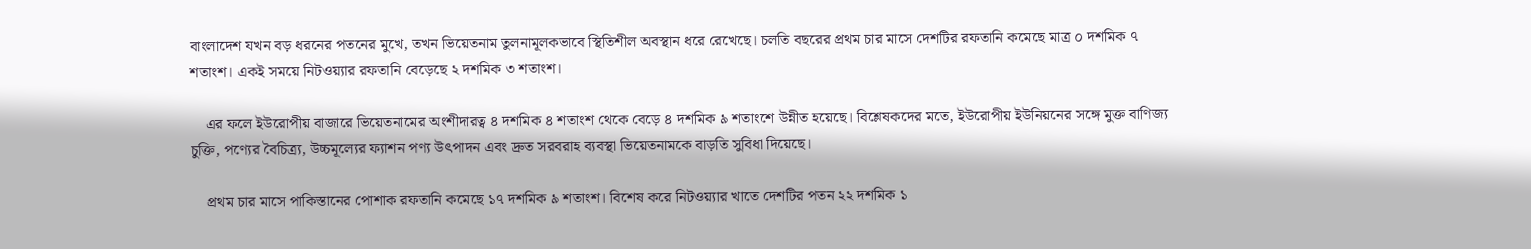বাংলাদেশ যখন বড় ধরনের পতনের মুখে, তখন ভিয়েতনাম তুলনামূলকভাবে স্থিতিশীল অবস্থান ধরে রেখেছে। চলতি বছরের প্রথম চার মাসে দেশটির রফতানি কমেছে মাত্র ০ দশমিক ৭ শতাংশ। একই সময়ে নিটওয়্যার রফতানি বেড়েছে ২ দশমিক ৩ শতাংশ।

    এর ফলে ইউরোপীয় বাজারে ভিয়েতনামের অংশীদারত্ব ৪ দশমিক ৪ শতাংশ থেকে বেড়ে ৪ দশমিক ৯ শতাংশে উন্নীত হয়েছে। বিশ্লেষকদের মতে, ইউরোপীয় ইউনিয়নের সঙ্গে মুক্ত বাণিজ্য চুক্তি, পণ্যের বৈচিত্র্য, উচ্চমূল্যের ফ্যাশন পণ্য উৎপাদন এবং দ্রুত সরবরাহ ব্যবস্থা ভিয়েতনামকে বাড়তি সুবিধা দিয়েছে।

    প্রথম চার মাসে পাকিস্তানের পোশাক রফতানি কমেছে ১৭ দশমিক ৯ শতাংশ। বিশেষ করে নিটওয়্যার খাতে দেশটির পতন ২২ দশমিক ১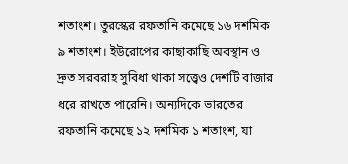শতাংশ। তুরস্কের রফতানি কমেছে ১৬ দশমিক ৯ শতাংশ। ইউরোপের কাছাকাছি অবস্থান ও দ্রুত সরবরাহ সুবিধা থাকা সত্ত্বেও দেশটি বাজার ধরে রাখতে পারেনি। অন্যদিকে ভারতের রফতানি কমেছে ১২ দশমিক ১ শতাংশ, যা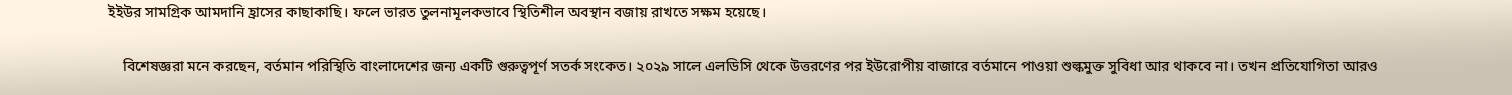ইইউর সামগ্রিক আমদানি হ্রাসের কাছাকাছি। ফলে ভারত তুলনামূলকভাবে স্থিতিশীল অবস্থান বজায় রাখতে সক্ষম হয়েছে।

    বিশেষজ্ঞরা মনে করছেন, বর্তমান পরিস্থিতি বাংলাদেশের জন্য একটি গুরুত্বপূর্ণ সতর্ক সংকেত। ২০২৯ সালে এলডিসি থেকে উত্তরণের পর ইউরোপীয় বাজারে বর্তমানে পাওয়া শুল্কমুক্ত সুবিধা আর থাকবে না। তখন প্রতিযোগিতা আরও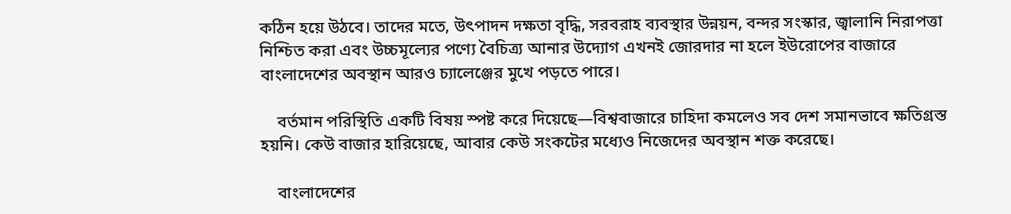কঠিন হয়ে উঠবে। তাদের মতে, উৎপাদন দক্ষতা বৃদ্ধি, সরবরাহ ব্যবস্থার উন্নয়ন, বন্দর সংস্কার, জ্বালানি নিরাপত্তা নিশ্চিত করা এবং উচ্চমূল্যের পণ্যে বৈচিত্র্য আনার উদ্যোগ এখনই জোরদার না হলে ইউরোপের বাজারে বাংলাদেশের অবস্থান আরও চ্যালেঞ্জের মুখে পড়তে পারে।

    বর্তমান পরিস্থিতি একটি বিষয় স্পষ্ট করে দিয়েছে—বিশ্ববাজারে চাহিদা কমলেও সব দেশ সমানভাবে ক্ষতিগ্রস্ত হয়নি। কেউ বাজার হারিয়েছে, আবার কেউ সংকটের মধ্যেও নিজেদের অবস্থান শক্ত করেছে।

    বাংলাদেশের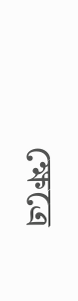ক্ষেত্রে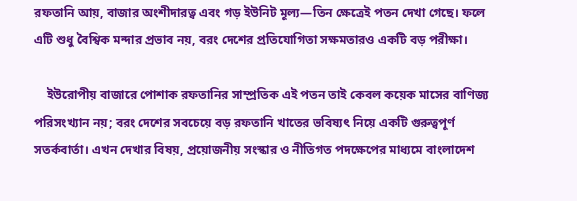রফতানি আয়, বাজার অংশীদারত্ব এবং গড় ইউনিট মূল্য—তিন ক্ষেত্রেই পতন দেখা গেছে। ফলে এটি শুধু বৈশ্বিক মন্দার প্রভাব নয়, বরং দেশের প্রতিযোগিতা সক্ষমতারও একটি বড় পরীক্ষা।

    ইউরোপীয় বাজারে পোশাক রফতানির সাম্প্রতিক এই পতন তাই কেবল কয়েক মাসের বাণিজ্য পরিসংখ্যান নয়; বরং দেশের সবচেয়ে বড় রফতানি খাতের ভবিষ্যৎ নিয়ে একটি গুরুত্বপূর্ণ সতর্কবার্তা। এখন দেখার বিষয়, প্রয়োজনীয় সংস্কার ও নীতিগত পদক্ষেপের মাধ্যমে বাংলাদেশ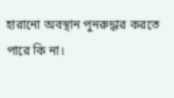হারানো অবস্থান পুনরুদ্ধার করতে পারে কি না।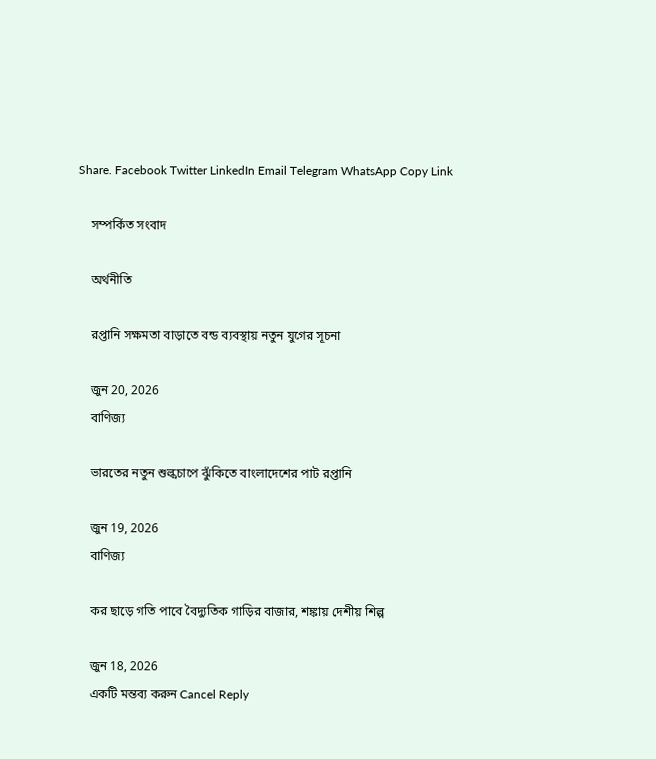Share. Facebook Twitter LinkedIn Email Telegram WhatsApp Copy Link

    সম্পর্কিত সংবাদ

    অর্থনীতি

    রপ্তানি সক্ষমতা বাড়াতে বন্ড ব্যবস্থায় নতুন যুগের সূচনা

    জুন 20, 2026
    বাণিজ্য

    ভারতের নতুন শুল্কচাপে ঝুঁকিতে বাংলাদেশের পাট রপ্তানি

    জুন 19, 2026
    বাণিজ্য

    কর ছাড়ে গতি পাবে বৈদ্যুতিক গাড়ির বাজার, শঙ্কায় দেশীয় শিল্প

    জুন 18, 2026
    একটি মন্তব্য করুন Cancel Reply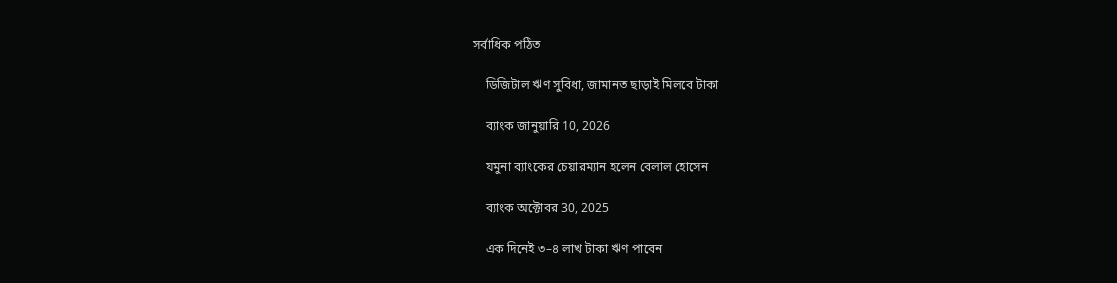সর্বাধিক পঠিত

    ডিজিটাল ঋণ সুবিধা, জামানত ছাড়াই মিলবে টাকা

    ব্যাংক জানুয়ারি 10, 2026

    যমুনা ব্যাংকের চেয়ারম্যান হলেন বেলাল হোসেন

    ব্যাংক অক্টোবর 30, 2025

    এক দিনেই ৩–৪ লাখ টাকা ঋণ পাবেন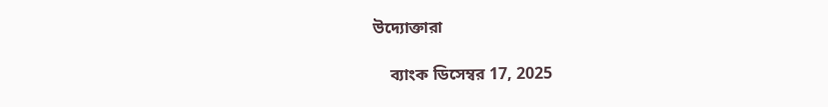উদ্যোক্তারা

    ব্যাংক ডিসেম্বর 17, 2025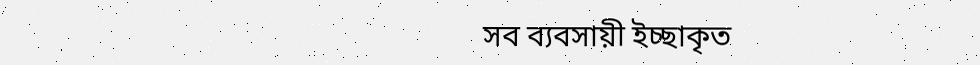সব ব্যবসায়ী ইচ্ছাকৃত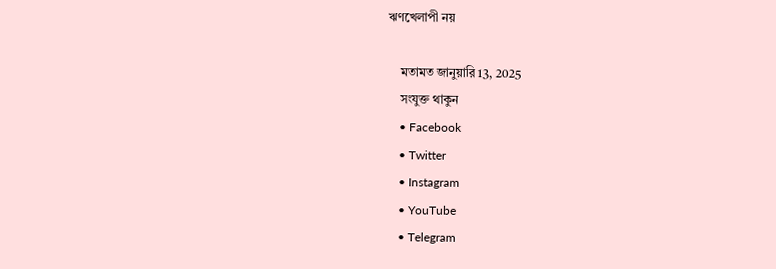ঋণখেলাপী নয়

    মতামত জানুয়ারি 13, 2025
    সংযুক্ত থাকুন
    • Facebook
    • Twitter
    • Instagram
    • YouTube
    • Telegram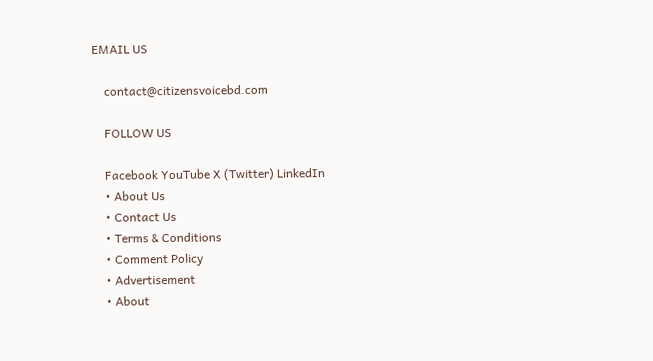EMAIL US

    contact@citizensvoicebd.com

    FOLLOW US

    Facebook YouTube X (Twitter) LinkedIn
    • About Us
    • Contact Us
    • Terms & Conditions
    • Comment Policy
    • Advertisement
    • About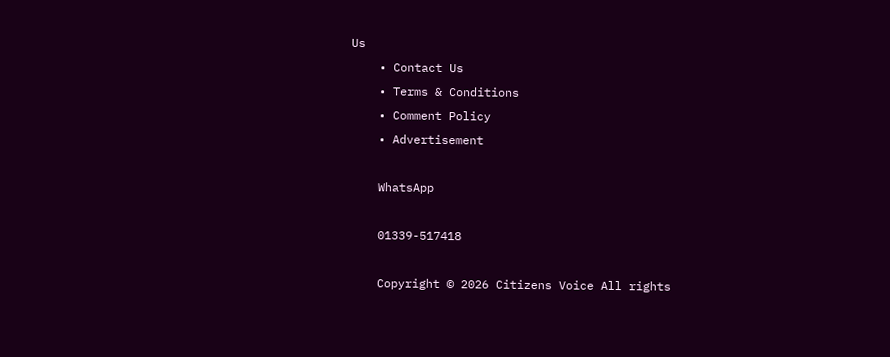Us
    • Contact Us
    • Terms & Conditions
    • Comment Policy
    • Advertisement

    WhatsApp

    01339-517418

    Copyright © 2026 Citizens Voice All rights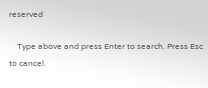reserved

    Type above and press Enter to search. Press Esc to cancel.